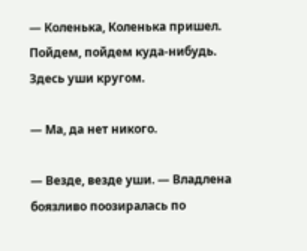— Коленька, Коленька пришел. Пойдем, пойдем куда-нибудь. Здесь уши кругом.

— Ма, да нет никого.

— Везде, везде уши. — Владлена боязливо поозиралась по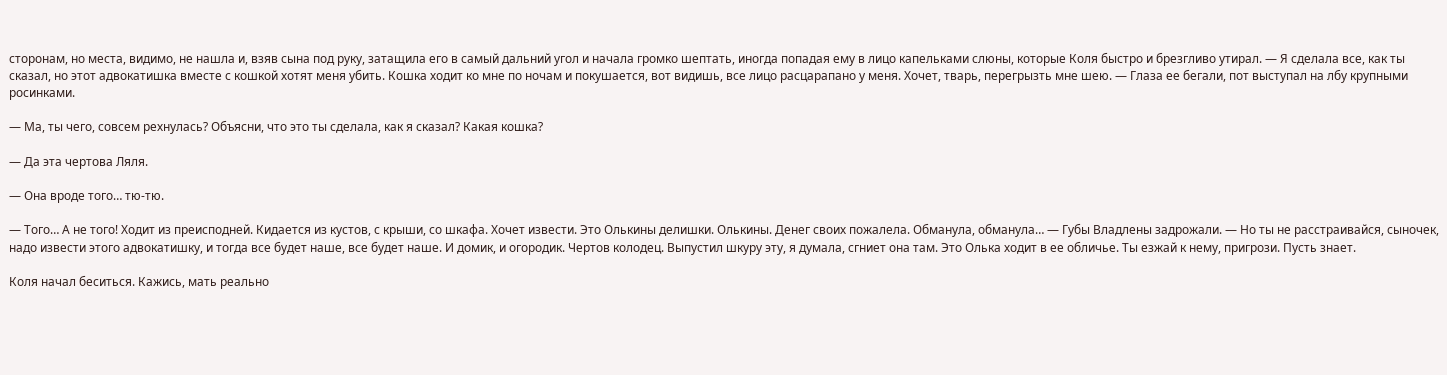сторонам, но места, видимо, не нашла и, взяв сына под руку, затащила его в самый дальний угол и начала громко шептать, иногда попадая ему в лицо капельками слюны, которые Коля быстро и брезгливо утирал. — Я сделала все, как ты сказал, но этот адвокатишка вместе с кошкой хотят меня убить. Кошка ходит ко мне по ночам и покушается, вот видишь, все лицо расцарапано у меня. Хочет, тварь, перегрызть мне шею. — Глаза ее бегали, пот выступал на лбу крупными росинками.

— Ма, ты чего, совсем рехнулась? Объясни, что это ты сделала, как я сказал? Какая кошка?

— Да эта чертова Ляля.

— Она вроде того… тю-тю.

— Того… А не того! Ходит из преисподней. Кидается из кустов, с крыши, со шкафа. Хочет извести. Это Олькины делишки. Олькины. Денег своих пожалела. Обманула, обманула… — Губы Владлены задрожали. — Но ты не расстраивайся, сыночек, надо извести этого адвокатишку, и тогда все будет наше, все будет наше. И домик, и огородик. Чертов колодец. Выпустил шкуру эту, я думала, сгниет она там. Это Олька ходит в ее обличье. Ты езжай к нему, пригрози. Пусть знает.

Коля начал беситься. Кажись, мать реально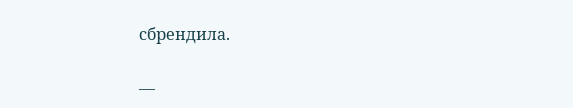сбрендила.

—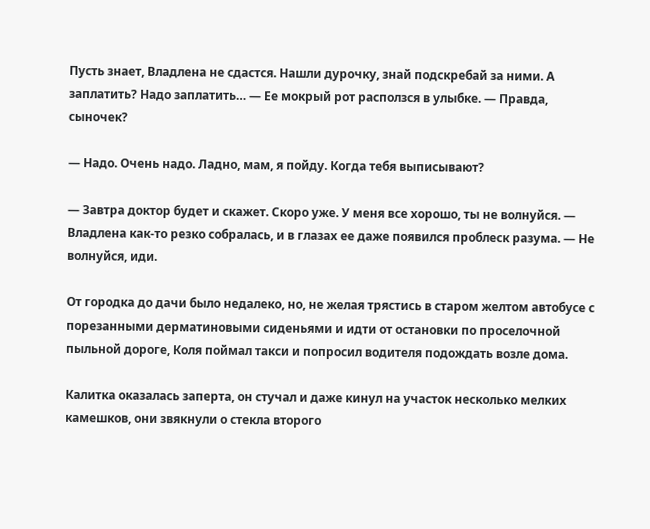Пусть знает, Владлена не сдастся. Нашли дурочку, знай подскребай за ними. А заплатить? Надо заплатить… — Ее мокрый рот расползся в улыбке. — Правда, сыночек?

— Надо. Очень надо. Ладно, мам, я пойду. Когда тебя выписывают?

— Завтра доктор будет и скажет. Скоро уже. У меня все хорошо, ты не волнуйся. — Владлена как-то резко собралась, и в глазах ее даже появился проблеск разума. — Не волнуйся, иди.

От городка до дачи было недалеко, но, не желая трястись в старом желтом автобусе с порезанными дерматиновыми сиденьями и идти от остановки по проселочной пыльной дороге, Коля поймал такси и попросил водителя подождать возле дома.

Калитка оказалась заперта, он стучал и даже кинул на участок несколько мелких камешков, они звякнули о стекла второго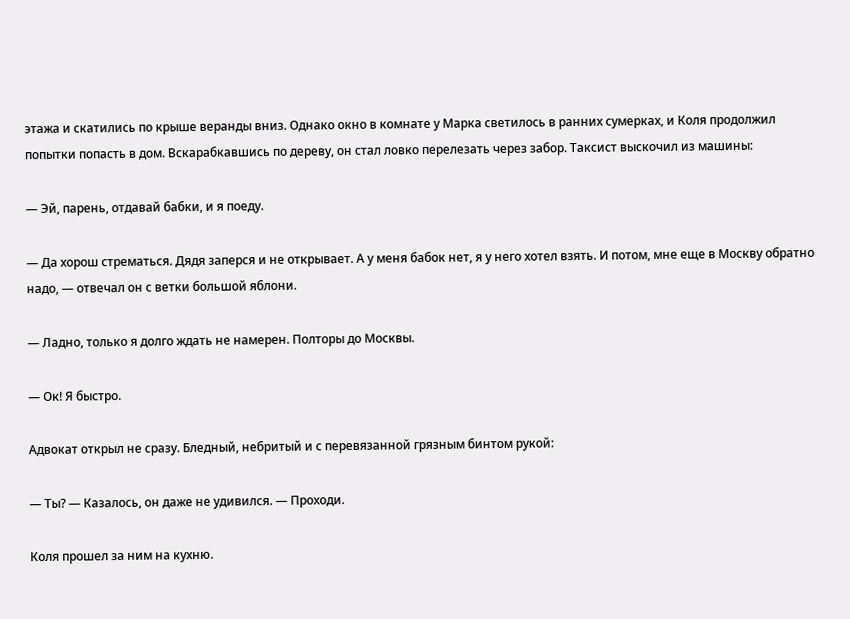этажа и скатились по крыше веранды вниз. Однако окно в комнате у Марка светилось в ранних сумерках, и Коля продолжил попытки попасть в дом. Вскарабкавшись по дереву, он стал ловко перелезать через забор. Таксист выскочил из машины:

— Эй, парень, отдавай бабки, и я поеду.

— Да хорош стрематься. Дядя заперся и не открывает. А у меня бабок нет, я у него хотел взять. И потом, мне еще в Москву обратно надо, — отвечал он с ветки большой яблони.

— Ладно, только я долго ждать не намерен. Полторы до Москвы.

— Ок! Я быстро.

Адвокат открыл не сразу. Бледный, небритый и с перевязанной грязным бинтом рукой:

— Ты? — Казалось, он даже не удивился. — Проходи.

Коля прошел за ним на кухню.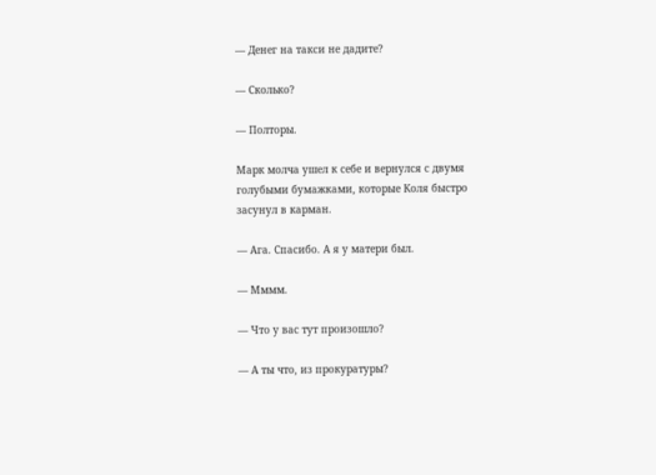— Денег на такси не дадите?

— Сколько?

— Полторы.

Марк молча ушел к себе и вернулся с двумя голубыми бумажками, которые Коля быстро засунул в карман.

— Ага. Спасибо. А я у матери был.

— Мммм.

— Что у вас тут произошло?

— А ты что, из прокуратуры?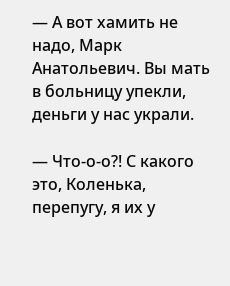— А вот хамить не надо, Марк Анатольевич. Вы мать в больницу упекли, деньги у нас украли.

— Что-о-о?! С какого это, Коленька, перепугу, я их у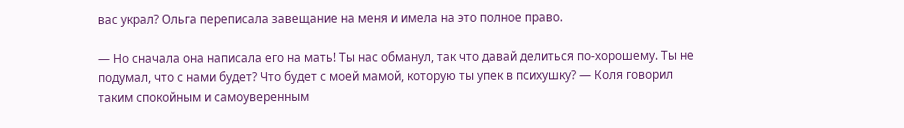вас украл? Ольга переписала завещание на меня и имела на это полное право.

— Но сначала она написала его на мать! Ты нас обманул, так что давай делиться по-хорошему. Ты не подумал, что с нами будет? Что будет с моей мамой, которую ты упек в психушку? — Коля говорил таким спокойным и самоуверенным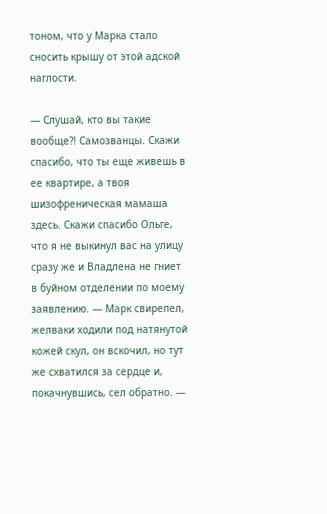тоном, что у Марка стало сносить крышу от этой адской наглости.

— Слушай, кто вы такие вообще?! Самозванцы. Скажи спасибо, что ты еще живешь в ее квартире, а твоя шизофреническая мамаша здесь. Скажи спасибо Ольге, что я не выкинул вас на улицу сразу же и Владлена не гниет в буйном отделении по моему заявлению. — Марк свирепел, желваки ходили под натянутой кожей скул, он вскочил, но тут же схватился за сердце и, покачнувшись, сел обратно. —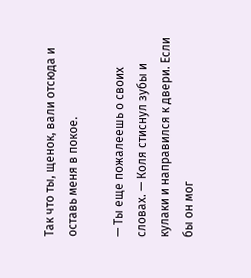Так что ты, щенок, вали отсюда и оставь меня в покое.

— Ты еще пожалеешь о своих словах. — Коля стиснул зубы и кулаки и направился к двери. Если бы он мог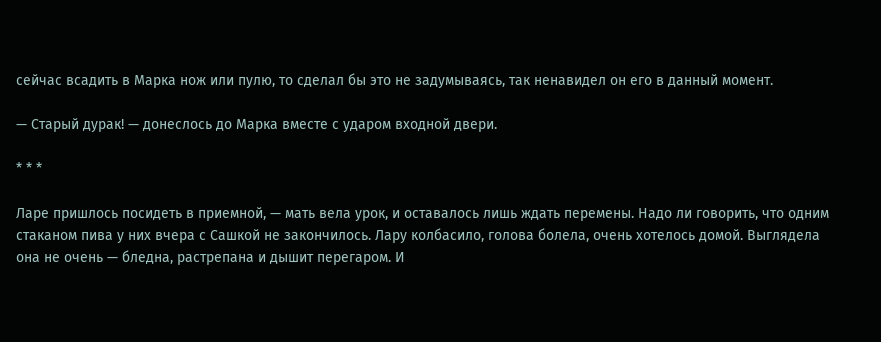сейчас всадить в Марка нож или пулю, то сделал бы это не задумываясь, так ненавидел он его в данный момент.

— Старый дурак! — донеслось до Марка вместе с ударом входной двери.

* * *

Ларе пришлось посидеть в приемной, — мать вела урок, и оставалось лишь ждать перемены. Надо ли говорить, что одним стаканом пива у них вчера с Сашкой не закончилось. Лару колбасило, голова болела, очень хотелось домой. Выглядела она не очень — бледна, растрепана и дышит перегаром. И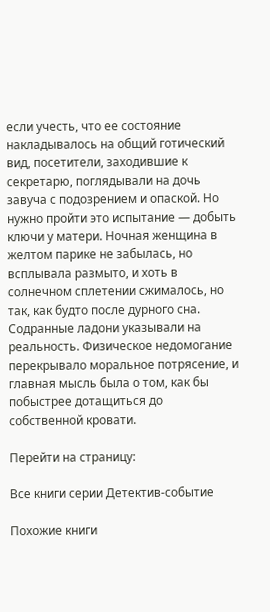если учесть, что ее состояние накладывалось на общий готический вид, посетители, заходившие к секретарю, поглядывали на дочь завуча с подозрением и опаской. Но нужно пройти это испытание — добыть ключи у матери. Ночная женщина в желтом парике не забылась, но всплывала размыто, и хоть в солнечном сплетении сжималось, но так, как будто после дурного сна. Содранные ладони указывали на реальность. Физическое недомогание перекрывало моральное потрясение, и главная мысль была о том, как бы побыстрее дотащиться до собственной кровати.

Перейти на страницу:

Все книги серии Детектив-событие

Похожие книги